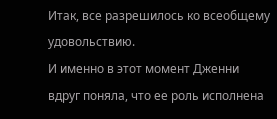Итак, все разрешилось ко всеобщему удовольствию.
И именно в этот момент Дженни вдруг поняла, что ее роль исполнена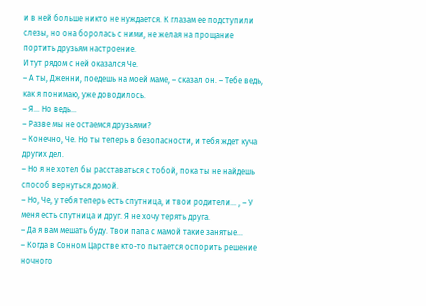и в ней больше никто не нуждается. К глазам ее подступили слезы, но она боролась с ними, не желая на прощание портить друзьям настроение.
И тут рядом с ней оказался Че.
– А ты, Дженни, поедешь на моей маме, – сказал он. – Тебе ведь, как я понимаю, уже доводилось.
– Я… Но ведь…
– Разве мы не остаемся друзьями?
– Конечно, Че. Но ты теперь в безопасности, и тебя ждет куча других дел.
– Но я не хотел бы расставаться с тобой, пока ты не найдешь способ вернуться домой.
– Но, Че, у тебя теперь есть спутница, и твои родители… , – У меня есть спутница и друг. Я не хочу терять друга.
– Да я вам мешать буду. Твои папа с мамой такие занятые…
– Когда в Сонном Царстве кто-то пытается оспорить решение ночного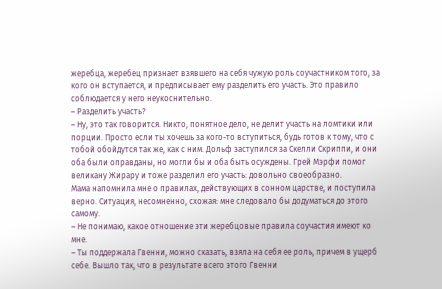жеребца, жеребец признает взявшего на себя чужую роль соучастником того, за кого он вступается, и предписывает ему разделить его участь. Это правило соблюдается у него неукоснительно.
– Разделить участь?
– Ну, это так говорится. Никто, понятное дело, не делит участь на ломтики или порции. Просто если ты хочешь за кого-то вступиться, будь готов к тому, что с тобой обойдутся так же, как с ним. Дольф заступился за Скелли Скриппи, и они оба были оправданы, но могли бы и оба быть осуждены. Грей Мэрфи помог великану Жирару и тоже разделил его участь: довольно своеобразно.
Мама напомнила мне о правилах, действующих в сонном царстве, и поступила верно. Ситуация, несомненно, схожая: мне следовало бы додуматься до этого самому.
– Не понимаю, какое отношение эти жеребцовые правила соучастия имеют ко мне.
– Ты поддержала Гвенни, можно сказать, взяла на себя ее роль, причем в ущерб себе. Вышло так, что в результате всего этого Гвенни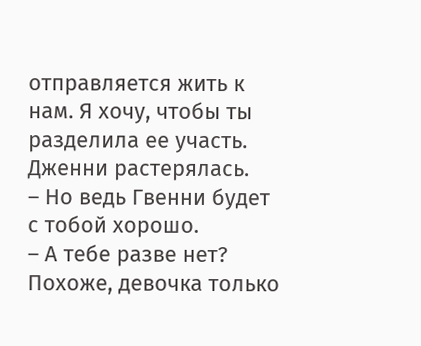отправляется жить к нам. Я хочу, чтобы ты разделила ее участь.
Дженни растерялась.
– Но ведь Гвенни будет с тобой хорошо.
– А тебе разве нет?
Похоже, девочка только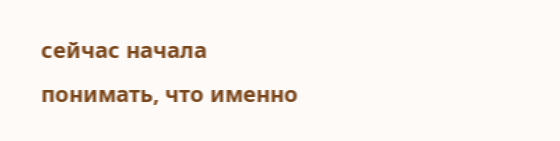сейчас начала понимать, что именно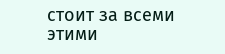стоит за всеми этими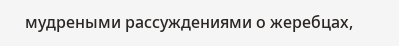мудреными рассуждениями о жеребцах,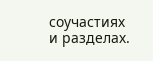соучастиях и разделах.